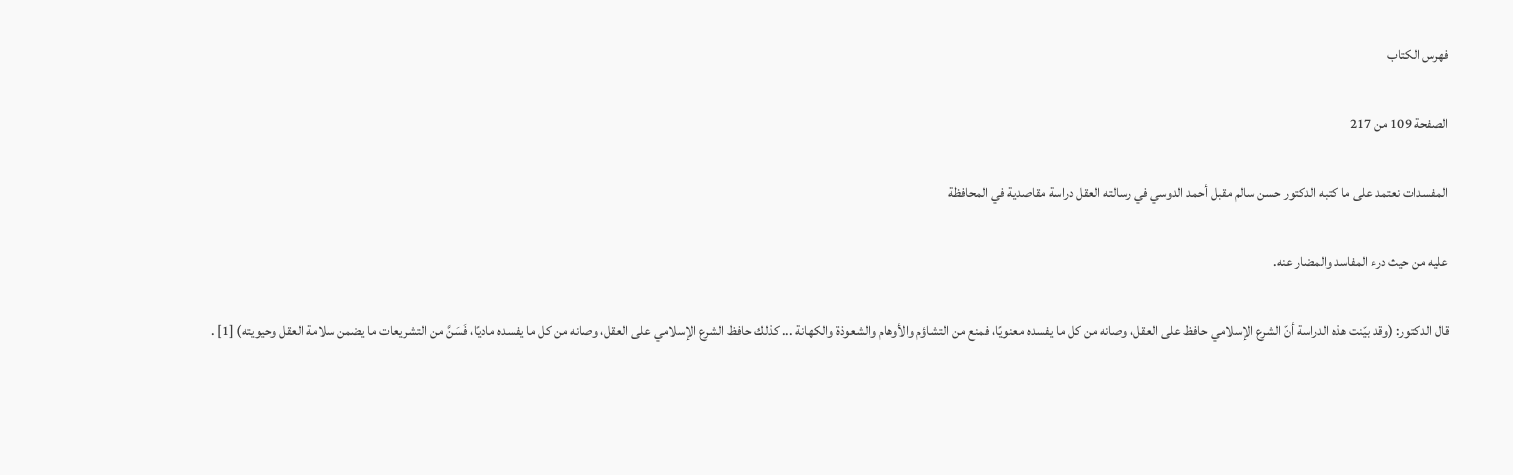فهرس الكتاب

الصفحة 109 من 217

المفسدات نعتمد على ما كتبه الدكتور حسن سالم مقبل أحمد الدوسي في رسالته العقل دراسة مقاصدية في المحافظة

عليه من حيث درء المفاسد والمضار عنه.

قال الدكتور: (وقد بيّنت هذه الدراسة أنّ الشرع الإسلامي حافظ على العقل، وصانه من كل ما يفسده معنويًا، فمنع من التشاؤم والأوهام والشعوذة والكهانة ... كذلك حافظ الشرع الإسلامي على العقل، وصانه من كل ما يفسده ماديًا، فَسَنَّ من التشريعات ما يضمن سلامة العقل وحيويته) [1] .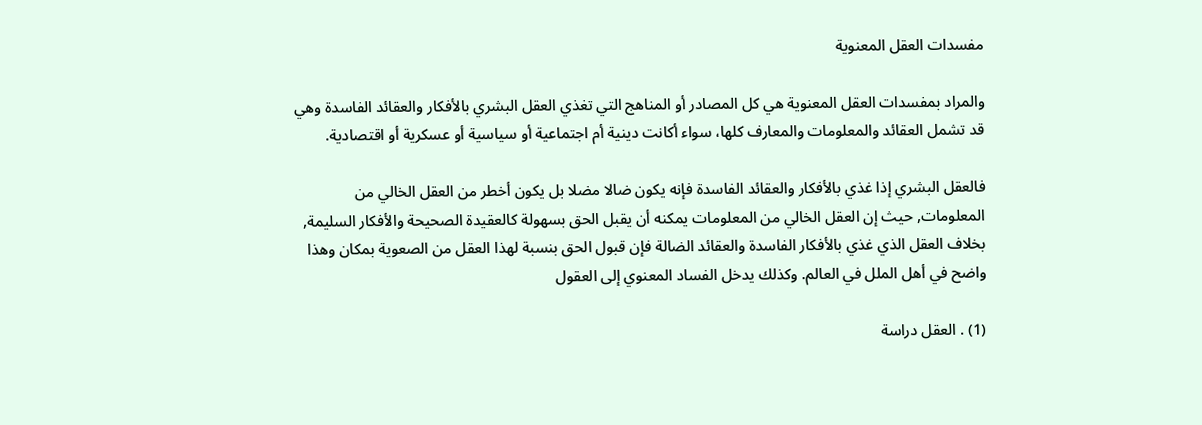مفسدات العقل المعنوية

والمراد بمفسدات العقل المعنوية هي كل المصادر أو المناهج التي تغذي العقل البشري بالأفكار والعقائد الفاسدة وهي قد تشمل العقائد والمعلومات والمعارف كلها، سواء أكانت دينية أم اجتماعية أو سياسية أو عسكرية أو اقتصادية.

فالعقل البشري إذا غذي بالأفكار والعقائد الفاسدة فإنه يكون ضالا مضلا بل يكون أخطر من العقل الخالي من المعلومات, حيث إن العقل الخالي من المعلومات يمكنه أن يقبل الحق بسهولة كالعقيدة الصحيحة والأفكار السليمة, بخلاف العقل الذي غذي بالأفكار الفاسدة والعقائد الضالة فإن قبول الحق بنسبة لهذا العقل من الصعوية بمكان وهذا واضح في أهل الملل في العالم. وكذلك يدخل الفساد المعنوي إلى العقول

(1) . العقل دراسة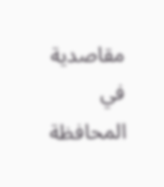مقاصدية في المحافظة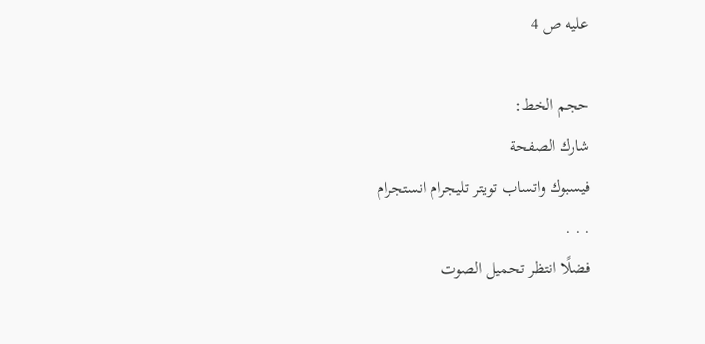عليه ص 4

حجم الخط:
شارك الصفحة
فيسبوك واتساب تويتر تليجرام انستجرام
. . .
فضلًا انتظر تحميل الصوت